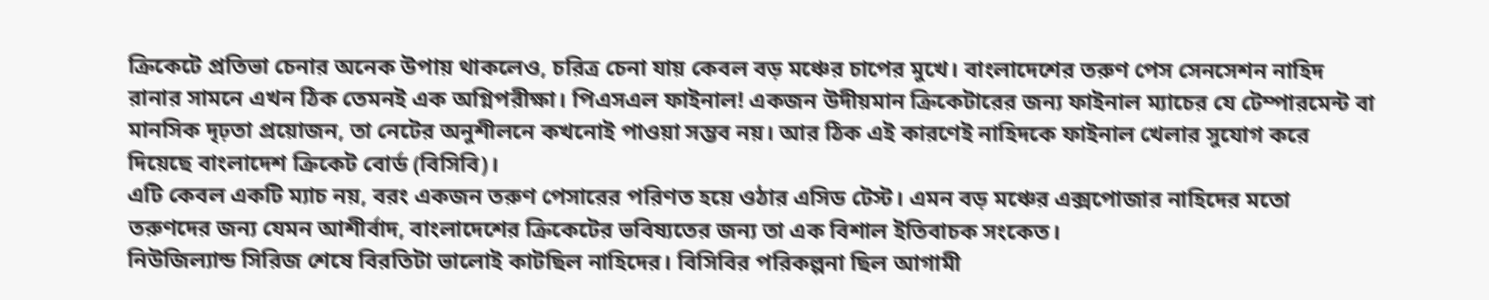ক্রিকেটে প্রতিভা চেনার অনেক উপায় থাকলেও, চরিত্র চেনা যায় কেবল বড় মঞ্চের চাপের মুখে। বাংলাদেশের তরুণ পেস সেনসেশন নাহিদ রানার সামনে এখন ঠিক তেমনই এক অগ্নিপরীক্ষা। পিএসএল ফাইনাল! একজন উদীয়মান ক্রিকেটারের জন্য ফাইনাল ম্যাচের যে টেম্পারমেন্ট বা মানসিক দৃঢ়তা প্রয়োজন, তা নেটের অনুশীলনে কখনোই পাওয়া সম্ভব নয়। আর ঠিক এই কারণেই নাহিদকে ফাইনাল খেলার সুযোগ করে দিয়েছে বাংলাদেশ ক্রিকেট বোর্ড (বিসিবি)।
এটি কেবল একটি ম্যাচ নয়, বরং একজন তরুণ পেসারের পরিণত হয়ে ওঠার এসিড টেস্ট। এমন বড় মঞ্চের এক্সপোজার নাহিদের মতো তরুণদের জন্য যেমন আশীর্বাদ, বাংলাদেশের ক্রিকেটের ভবিষ্যতের জন্য তা এক বিশাল ইতিবাচক সংকেত।
নিউজিল্যান্ড সিরিজ শেষে বিরতিটা ভালোই কাটছিল নাহিদের। বিসিবির পরিকল্পনা ছিল আগামী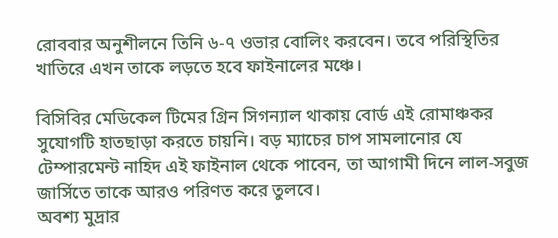রোববার অনুশীলনে তিনি ৬-৭ ওভার বোলিং করবেন। তবে পরিস্থিতির খাতিরে এখন তাকে লড়তে হবে ফাইনালের মঞ্চে।

বিসিবির মেডিকেল টিমের গ্রিন সিগন্যাল থাকায় বোর্ড এই রোমাঞ্চকর সুযোগটি হাতছাড়া করতে চায়নি। বড় ম্যাচের চাপ সামলানোর যে টেম্পারমেন্ট নাহিদ এই ফাইনাল থেকে পাবেন, তা আগামী দিনে লাল-সবুজ জার্সিতে তাকে আরও পরিণত করে তুলবে।
অবশ্য মুদ্রার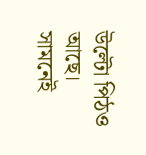উল্টো পিঠও আছে। সামনেই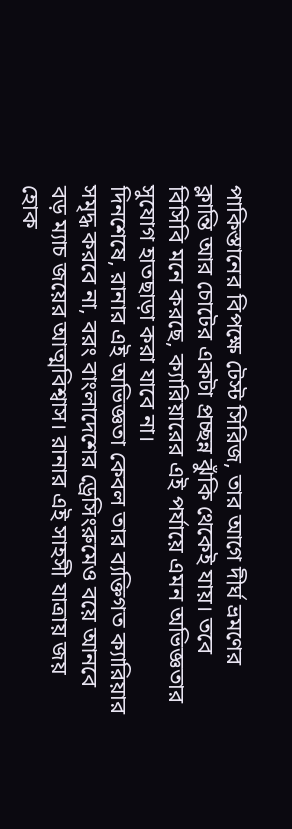পাকিস্তানের বিপক্ষে টেস্ট সিরিজ, তার আগে দীর্ঘ ভ্রমণের ক্লান্তি আর চোটের একটা প্রচ্ছন্ন ঝুঁকি থেকেই যায়। তবে বিসিবি মনে করছে, ক্যারিয়ারের এই পর্যায়ে এমন অভিজ্ঞতার সুযোগ হাতছাড়া করা যাবে না।
দিনশেষে, রানার এই অভিজ্ঞতা কেবল তার ব্যক্তিগত ক্যারিয়ার সমৃদ্ধ করবে না, বরং বাংলাদেশের ড্রেসিংরুমেও বয়ে আনবে বড় ম্যাচ জয়ের আত্মবিশ্বাস। রানার এই সাহসী যাত্রায় জয় হোক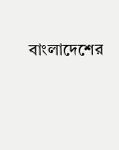বাংলাদেশের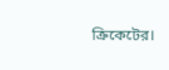ক্রিকেটের।